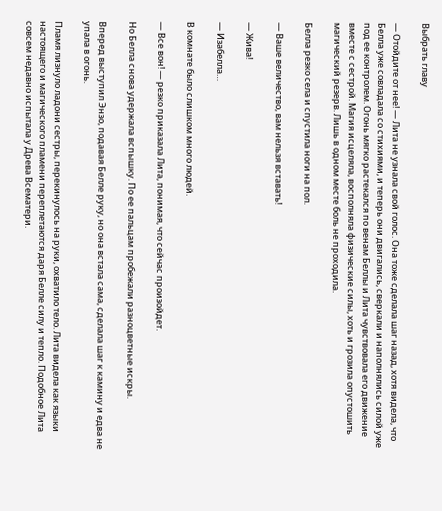Выбрать главу

— Отойдите от нее! — Лита не узнала свой голос. Она тоже сделала шаг назад, хотя видела, что Белла уже совладала со стихиями, и теперь они двигались, сверкали и наполнялись силой уже под ее контролем. Огонь мягко растекался по венам Беллы и Лита чувствовала его движение вместе с сестрой. Магия исцеляла, восполняла физические силы, хоть и грозила опустошить магический резерв. Лишь в одном месте боль не проходила.

Белла резко села и спустила ноги на пол.

— Ваше величество, вам нельзя вставать!

— Жива!

— Изабелла…

В комнате было слишком много людей.

— Все вон! — резко приказала Лита, понимая, что сейчас произойдет.

Но Белла снова удержала вспышку. По ее пальцам пробежали разноцветные искры.

Вперед выступил Энзо, подавая Белле руку, но она встала сама, сделала шаг к камину и едва не упала в огонь.

Пламя лизнуло ладони сестры, перекинулось на руки, охватило тело. Лита видела как языки настоящего и магического пламени переплетаются даря Белле силу и тепло. Подобное Лита совсем недавно испытала у Древа Всематери.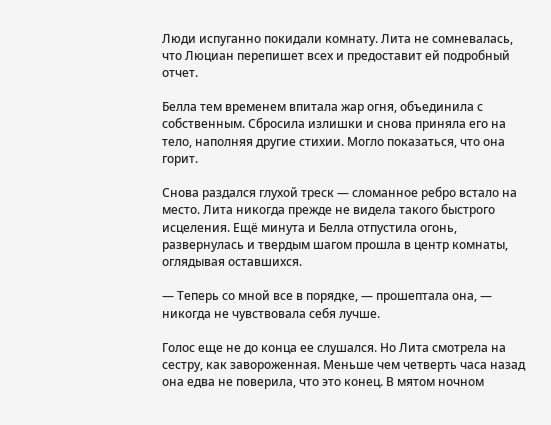Люди испуганно покидали комнату. Лита не сомневалась, что Люциан перепишет всех и предоставит ей подробный отчет.

Белла тем временем впитала жар огня, объединила с собственным. Сбросила излишки и снова приняла его на тело, наполняя другие стихии. Могло показаться, что она горит.

Снова раздался глухой треск — сломанное ребро встало на место. Лита никогда прежде не видела такого быстрого исцеления. Ещё минута и Белла отпустила огонь, развернулась и твердым шагом прошла в центр комнаты, оглядывая оставшихся.

— Теперь со мной все в порядке, — прошептала она, — никогда не чувствовала себя лучше.

Голос еще не до конца ее слушался. Но Лита смотрела на сестру, как завороженная. Меньше чем четверть часа назад она едва не поверила, что это конец. В мятом ночном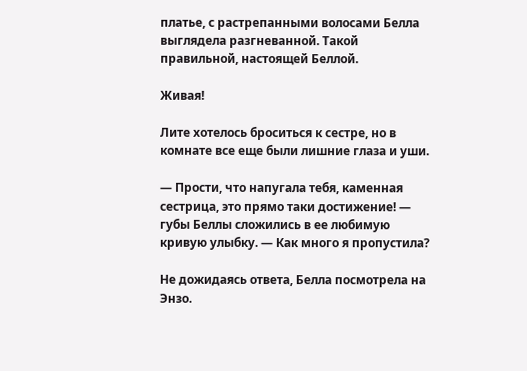платье, с растрепанными волосами Белла выглядела разгневанной. Такой правильной, настоящей Беллой.

Живая!

Лите хотелось броситься к сестре, но в комнате все еще были лишние глаза и уши.

— Прости, что напугала тебя, каменная сестрица, это прямо таки достижение! — губы Беллы сложились в ее любимую кривую улыбку. — Как много я пропустила?

Не дожидаясь ответа, Белла посмотрела на Энзо.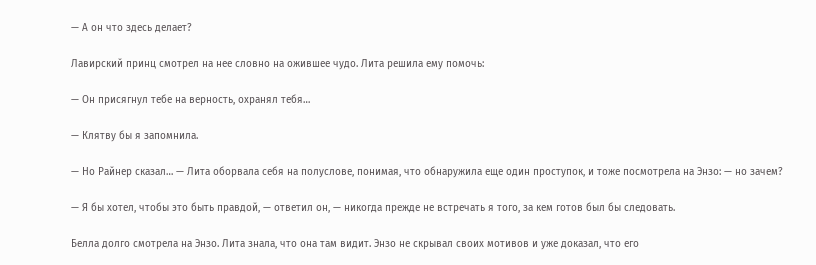— А он что здесь делает?

Лавирский принц смотрел на нее словно на ожившее чудо. Лита решила ему помочь:

— Он присягнул тебе на верность, охранял тебя…

— Клятву бы я запомнила.

— Но Райнер сказал… — Лита оборвала себя на полуслове, понимая, что обнаружила еще один проступок, и тоже посмотрела на Энзо: — но зачем?

— Я бы хотел, чтобы это быть правдой, — ответил он, — никогда прежде не встречать я того, за кем готов был бы следовать.

Белла долго смотрела на Энзо. Лита знала, что она там видит. Энзо не скрывал своих мотивов и уже доказал, что его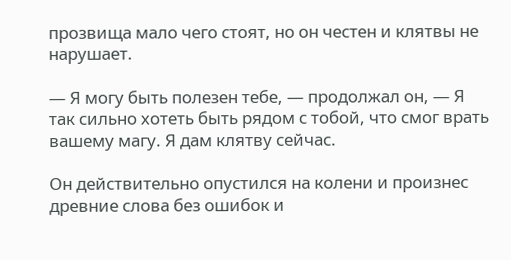прозвища мало чего стоят, но он честен и клятвы не нарушает.

— Я могу быть полезен тебе, — продолжал он, — Я так сильно хотеть быть рядом с тобой, что смог врать вашему магу. Я дам клятву сейчас.

Он действительно опустился на колени и произнес древние слова без ошибок и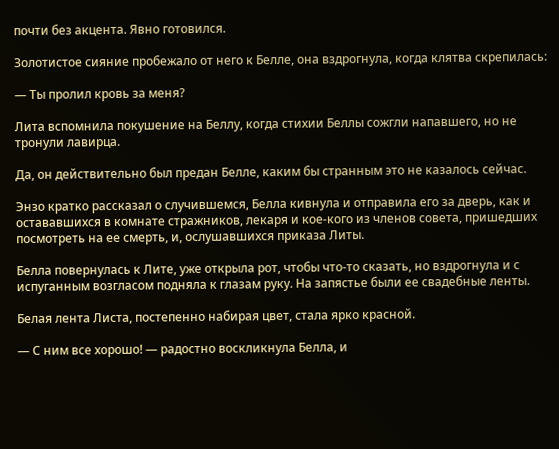почти без акцента. Явно готовился.

Золотистое сияние пробежало от него к Белле, она вздрогнула, когда клятва скрепилась:

— Ты пролил кровь за меня?

Лита вспомнила покушение на Беллу, когда стихии Беллы сожгли напавшего, но не тронули лавирца.

Да, он действительно был предан Белле, каким бы странным это не казалось сейчас.

Энзо кратко рассказал о случившемся, Белла кивнула и отправила его за дверь, как и остававшихся в комнате стражников, лекаря и кое-кого из членов совета, пришедших посмотреть на ее смерть, и, ослушавшихся приказа Литы.

Белла повернулась к Лите, уже открыла рот, чтобы что-то сказать, но вздрогнула и с испуганным возгласом подняла к глазам руку. На запястье были ее свадебные ленты.

Белая лента Листа, постепенно набирая цвет, стала ярко красной.

— С ним все хорошо! — радостно воскликнула Белла, и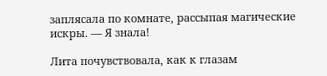заплясала по комнате, рассыпая магические искры. — Я знала!

Лита почувствовала, как к глазам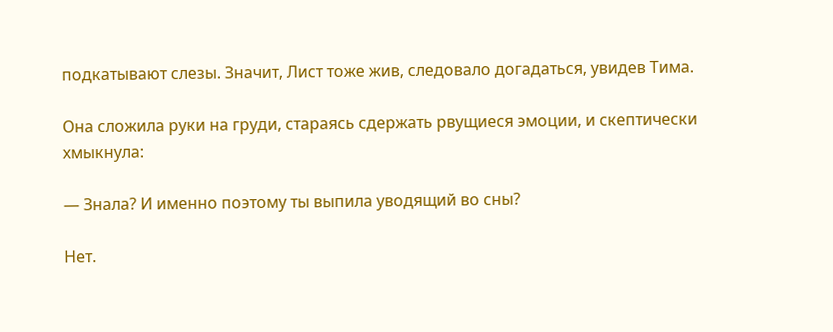подкатывают слезы. Значит, Лист тоже жив, следовало догадаться, увидев Тима.

Она сложила руки на груди, стараясь сдержать рвущиеся эмоции, и скептически хмыкнула:

— Знала? И именно поэтому ты выпила уводящий во сны?

Нет.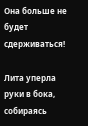Она больше не будет сдерживаться!

Лита уперла руки в бока, собираясь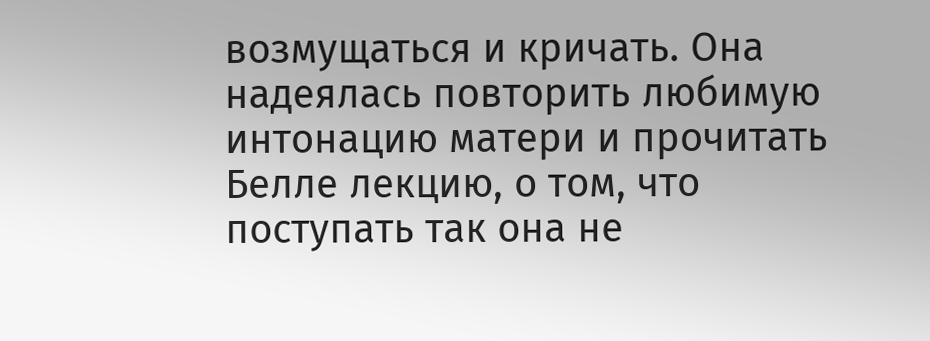возмущаться и кричать. Она надеялась повторить любимую интонацию матери и прочитать Белле лекцию, о том, что поступать так она не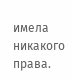имела никакого права.